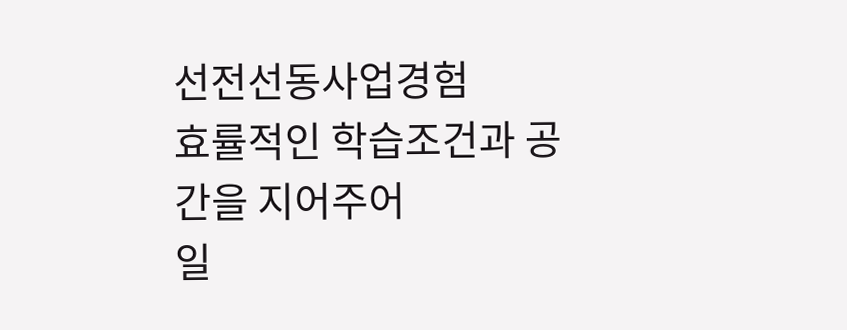선전선동사업경험
효률적인 학습조건과 공간을 지어주어
일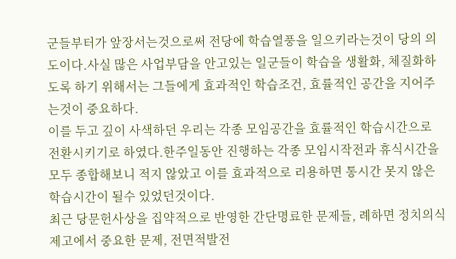군들부터가 앞장서는것으로써 전당에 학습열풍을 일으키라는것이 당의 의도이다.사실 많은 사업부담을 안고있는 일군들이 학습을 생활화, 체질화하도록 하기 위해서는 그들에게 효과적인 학습조건, 효률적인 공간을 지어주는것이 중요하다.
이를 두고 깊이 사색하던 우리는 각종 모임공간을 효률적인 학습시간으로 전환시키기로 하였다.한주일동안 진행하는 각종 모임시작전과 휴식시간을 모두 종합해보니 적지 않았고 이를 효과적으로 리용하면 통시간 못지 않은 학습시간이 될수 있었던것이다.
최근 당문헌사상을 집약적으로 반영한 간단명료한 문제들, 례하면 정치의식제고에서 중요한 문제, 전면적발전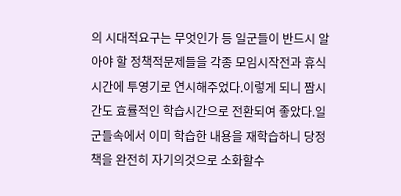의 시대적요구는 무엇인가 등 일군들이 반드시 알아야 할 정책적문제들을 각종 모임시작전과 휴식시간에 투영기로 연시해주었다.이렇게 되니 짬시간도 효률적인 학습시간으로 전환되여 좋았다.일군들속에서 이미 학습한 내용을 재학습하니 당정책을 완전히 자기의것으로 소화할수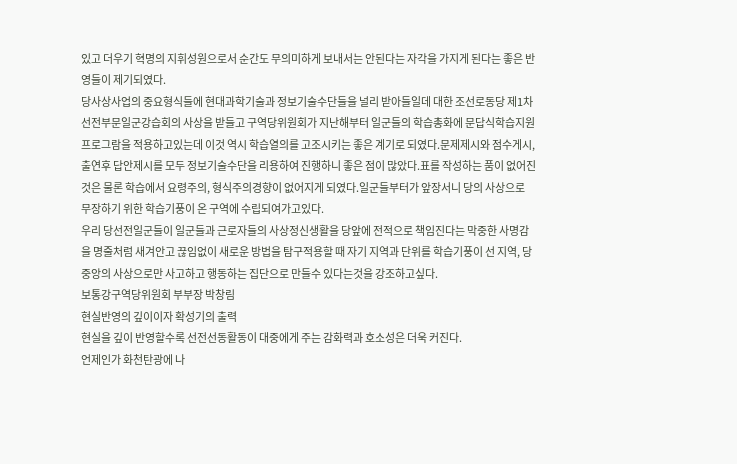있고 더우기 혁명의 지휘성원으로서 순간도 무의미하게 보내서는 안된다는 자각을 가지게 된다는 좋은 반영들이 제기되였다.
당사상사업의 중요형식들에 현대과학기술과 정보기술수단들을 널리 받아들일데 대한 조선로동당 제1차 선전부문일군강습회의 사상을 받들고 구역당위원회가 지난해부터 일군들의 학습총화에 문답식학습지원프로그람을 적용하고있는데 이것 역시 학습열의를 고조시키는 좋은 계기로 되였다.문제제시와 점수게시, 출연후 답안제시를 모두 정보기술수단을 리용하여 진행하니 좋은 점이 많았다.표를 작성하는 품이 없어진것은 물론 학습에서 요령주의, 형식주의경향이 없어지게 되였다.일군들부터가 앞장서니 당의 사상으로 무장하기 위한 학습기풍이 온 구역에 수립되여가고있다.
우리 당선전일군들이 일군들과 근로자들의 사상정신생활을 당앞에 전적으로 책임진다는 막중한 사명감을 명줄처럼 새겨안고 끊임없이 새로운 방법을 탐구적용할 때 자기 지역과 단위를 학습기풍이 선 지역, 당중앙의 사상으로만 사고하고 행동하는 집단으로 만들수 있다는것을 강조하고싶다.
보통강구역당위원회 부부장 박창림
현실반영의 깊이이자 확성기의 출력
현실을 깊이 반영할수록 선전선동활동이 대중에게 주는 감화력과 호소성은 더욱 커진다.
언제인가 화천탄광에 나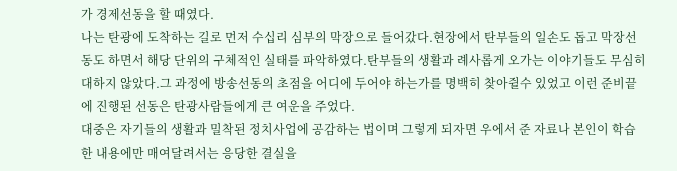가 경제선동을 할 때였다.
나는 탄광에 도착하는 길로 먼저 수십리 심부의 막장으로 들어갔다.현장에서 탄부들의 일손도 돕고 막장선동도 하면서 해당 단위의 구체적인 실태를 파악하였다.탄부들의 생활과 례사롭게 오가는 이야기들도 무심히 대하지 않았다.그 과정에 방송선동의 초점을 어디에 두어야 하는가를 명백히 찾아쥘수 있었고 이런 준비끝에 진행된 선동은 탄광사람들에게 큰 여운을 주었다.
대중은 자기들의 생활과 밀착된 정치사업에 공감하는 법이며 그렇게 되자면 우에서 준 자료나 본인이 학습한 내용에만 매여달려서는 응당한 결실을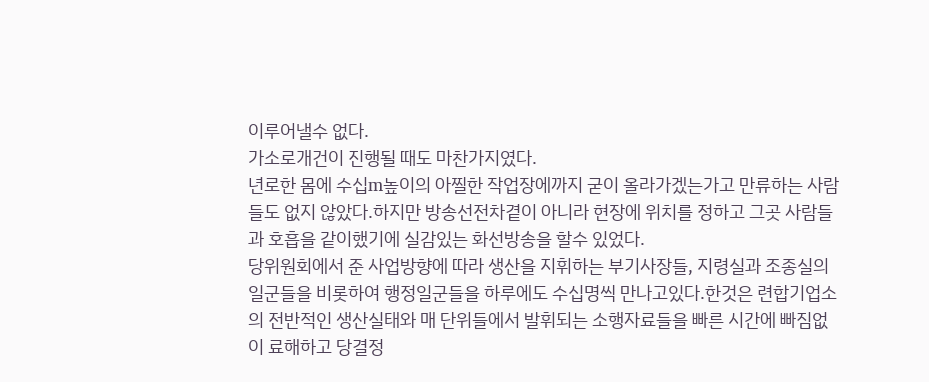이루어낼수 없다.
가소로개건이 진행될 때도 마찬가지였다.
년로한 몸에 수십m높이의 아찔한 작업장에까지 굳이 올라가겠는가고 만류하는 사람들도 없지 않았다.하지만 방송선전차곁이 아니라 현장에 위치를 정하고 그곳 사람들과 호흡을 같이했기에 실감있는 화선방송을 할수 있었다.
당위원회에서 준 사업방향에 따라 생산을 지휘하는 부기사장들, 지령실과 조종실의 일군들을 비롯하여 행정일군들을 하루에도 수십명씩 만나고있다.한것은 련합기업소의 전반적인 생산실태와 매 단위들에서 발휘되는 소행자료들을 빠른 시간에 빠짐없이 료해하고 당결정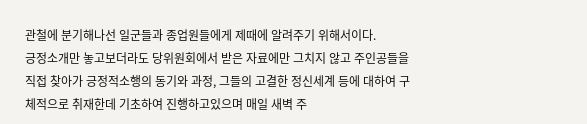관철에 분기해나선 일군들과 종업원들에게 제때에 알려주기 위해서이다.
긍정소개만 놓고보더라도 당위원회에서 받은 자료에만 그치지 않고 주인공들을 직접 찾아가 긍정적소행의 동기와 과정, 그들의 고결한 정신세계 등에 대하여 구체적으로 취재한데 기초하여 진행하고있으며 매일 새벽 주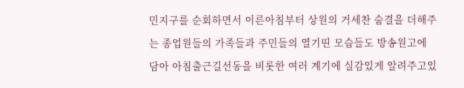민지구를 순회하면서 이른아침부터 상원의 거세찬 숨결을 더해주는 종업원들의 가족들과 주민들의 열기띤 모습들도 방송원고에 담아 아침출근길선동을 비롯한 여러 계기에 실감있게 알려주고있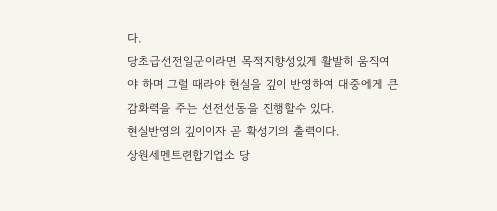다.
당초급선전일군이라면 목적지향성있게 활발히 움직여야 하며 그럴 때라야 현실을 깊이 반영하여 대중에게 큰 감화력을 주는 선전선동을 진행할수 있다.
현실반영의 깊이이자 곧 확성기의 출력이다.
상원세멘트련합기업소 당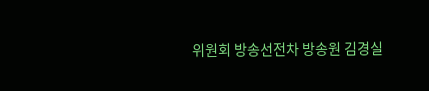위원회 방송선전차 방송원 김경실